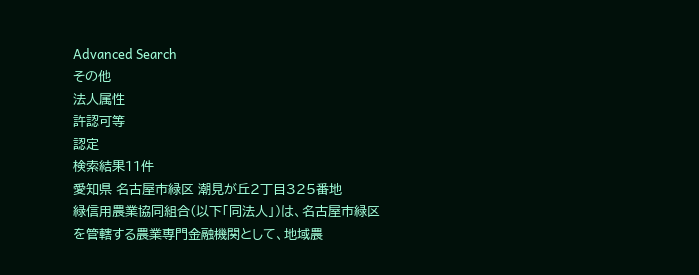Advanced Search
その他
法人属性
許認可等
認定
検索結果11件
愛知県 名古屋市緑区 潮見が丘2丁目325番地
緑信用農業協同組合(以下「同法人」)は、名古屋市緑区を管轄する農業専門金融機関として、地域農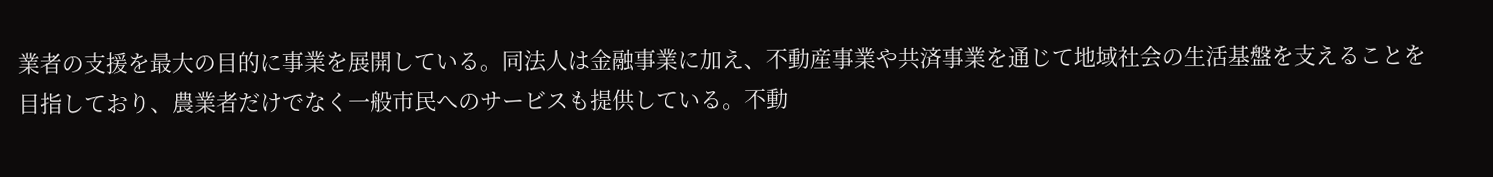業者の支援を最大の目的に事業を展開している。同法人は金融事業に加え、不動産事業や共済事業を通じて地域社会の生活基盤を支えることを目指しており、農業者だけでなく一般市民へのサービスも提供している。不動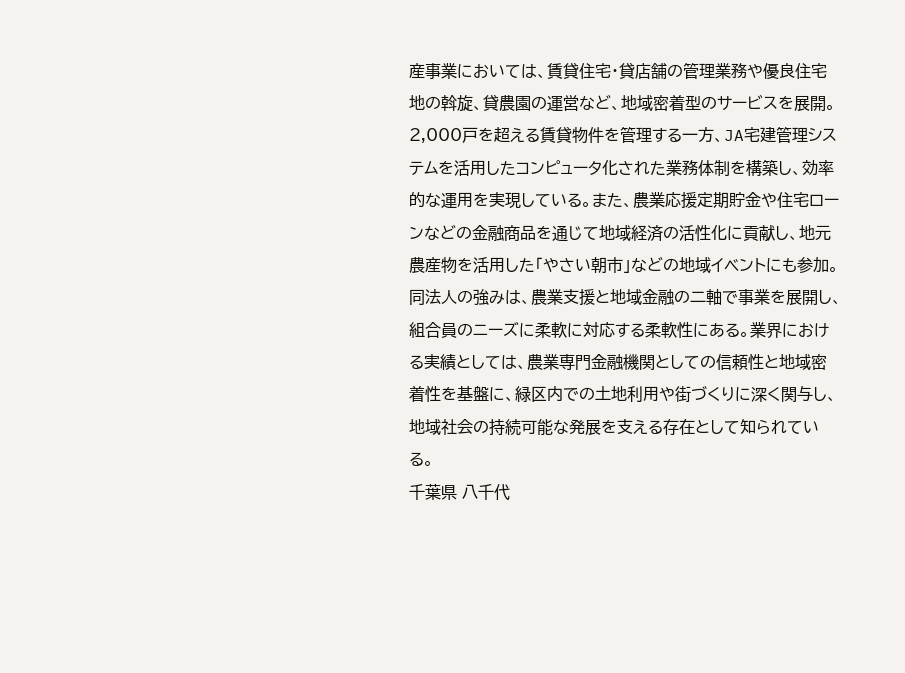産事業においては、賃貸住宅・貸店舗の管理業務や優良住宅地の斡旋、貸農園の運営など、地域密着型のサービスを展開。2,000戸を超える賃貸物件を管理する一方、JA宅建管理システムを活用したコンピュータ化された業務体制を構築し、効率的な運用を実現している。また、農業応援定期貯金や住宅ローンなどの金融商品を通じて地域経済の活性化に貢献し、地元農産物を活用した「やさい朝市」などの地域イベントにも参加。同法人の強みは、農業支援と地域金融の二軸で事業を展開し、組合員のニーズに柔軟に対応する柔軟性にある。業界における実績としては、農業専門金融機関としての信頼性と地域密着性を基盤に、緑区内での土地利用や街づくりに深く関与し、地域社会の持続可能な発展を支える存在として知られている。
千葉県 八千代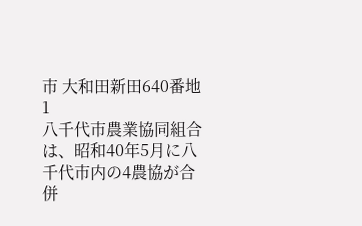市 大和田新田640番地1
八千代市農業協同組合は、昭和40年5月に八千代市内の4農協が合併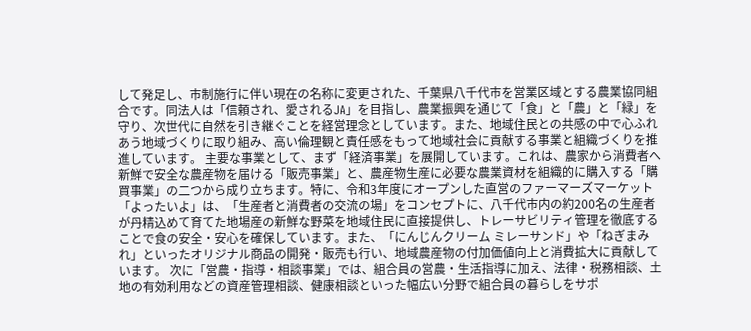して発足し、市制施行に伴い現在の名称に変更された、千葉県八千代市を営業区域とする農業協同組合です。同法人は「信頼され、愛されるJA」を目指し、農業振興を通じて「食」と「農」と「緑」を守り、次世代に自然を引き継ぐことを経営理念としています。また、地域住民との共感の中で心ふれあう地域づくりに取り組み、高い倫理観と責任感をもって地域社会に貢献する事業と組織づくりを推進しています。 主要な事業として、まず「経済事業」を展開しています。これは、農家から消費者へ新鮮で安全な農産物を届ける「販売事業」と、農産物生産に必要な農業資材を組織的に購入する「購買事業」の二つから成り立ちます。特に、令和3年度にオープンした直営のファーマーズマーケット「よったいよ」は、「生産者と消費者の交流の場」をコンセプトに、八千代市内の約200名の生産者が丹精込めて育てた地場産の新鮮な野菜を地域住民に直接提供し、トレーサビリティ管理を徹底することで食の安全・安心を確保しています。また、「にんじんクリーム ミレーサンド」や「ねぎまみれ」といったオリジナル商品の開発・販売も行い、地域農産物の付加価値向上と消費拡大に貢献しています。 次に「営農・指導・相談事業」では、組合員の営農・生活指導に加え、法律・税務相談、土地の有効利用などの資産管理相談、健康相談といった幅広い分野で組合員の暮らしをサポ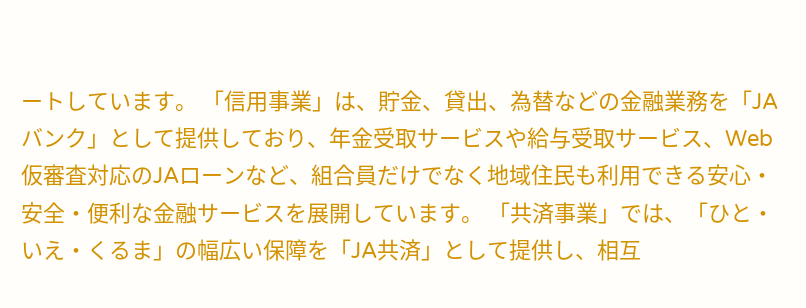ートしています。 「信用事業」は、貯金、貸出、為替などの金融業務を「JAバンク」として提供しており、年金受取サービスや給与受取サービス、Web仮審査対応のJAローンなど、組合員だけでなく地域住民も利用できる安心・安全・便利な金融サービスを展開しています。 「共済事業」では、「ひと・いえ・くるま」の幅広い保障を「JA共済」として提供し、相互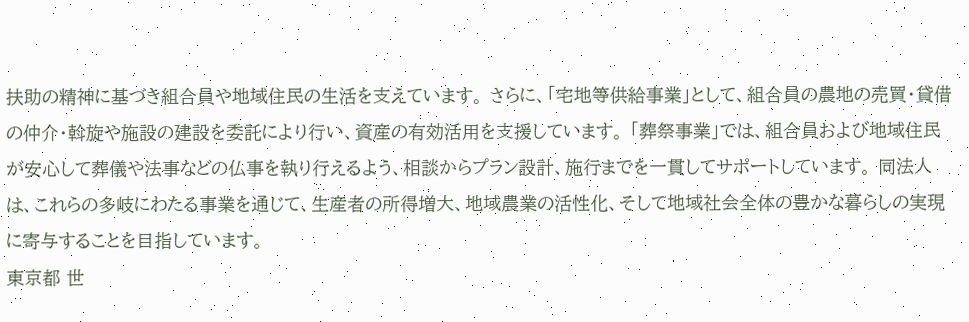扶助の精神に基づき組合員や地域住民の生活を支えています。 さらに、「宅地等供給事業」として、組合員の農地の売買・貸借の仲介・斡旋や施設の建設を委託により行い、資産の有効活用を支援しています。 「葬祭事業」では、組合員および地域住民が安心して葬儀や法事などの仏事を執り行えるよう、相談からプラン設計、施行までを一貫してサポートしています。 同法人は、これらの多岐にわたる事業を通じて、生産者の所得増大、地域農業の活性化、そして地域社会全体の豊かな暮らしの実現に寄与することを目指しています。
東京都 世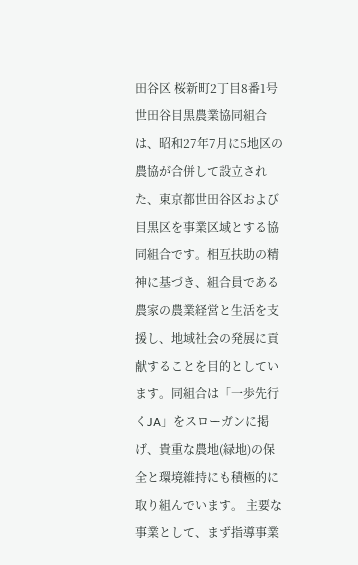田谷区 桜新町2丁目8番1号
世田谷目黒農業協同組合は、昭和27年7月に5地区の農協が合併して設立された、東京都世田谷区および目黒区を事業区域とする協同組合です。相互扶助の精神に基づき、組合員である農家の農業経営と生活を支援し、地域社会の発展に貢献することを目的としています。同組合は「一歩先行くJA」をスローガンに掲げ、貴重な農地(緑地)の保全と環境維持にも積極的に取り組んでいます。 主要な事業として、まず指導事業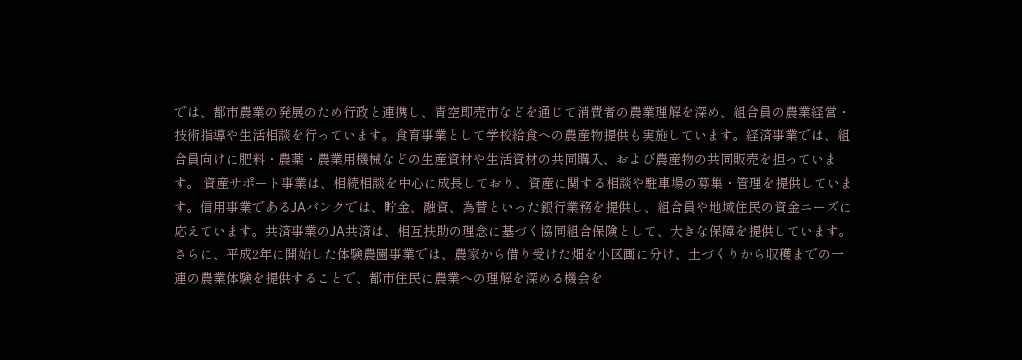では、都市農業の発展のため行政と連携し、青空即売市などを通じて消費者の農業理解を深め、組合員の農業経営・技術指導や生活相談を行っています。食育事業として学校給食への農産物提供も実施しています。経済事業では、組合員向けに肥料・農薬・農業用機械などの生産資材や生活資材の共同購入、および農産物の共同販売を担っています。 資産サポート事業は、相続相談を中心に成長しており、資産に関する相談や駐車場の募集・管理を提供しています。信用事業であるJAバンクでは、貯金、融資、為替といった銀行業務を提供し、組合員や地域住民の資金ニーズに応えています。共済事業のJA共済は、相互扶助の理念に基づく協同組合保険として、大きな保障を提供しています。 さらに、平成2年に開始した体験農園事業では、農家から借り受けた畑を小区画に分け、土づくりから収穫までの一連の農業体験を提供することで、都市住民に農業への理解を深める機会を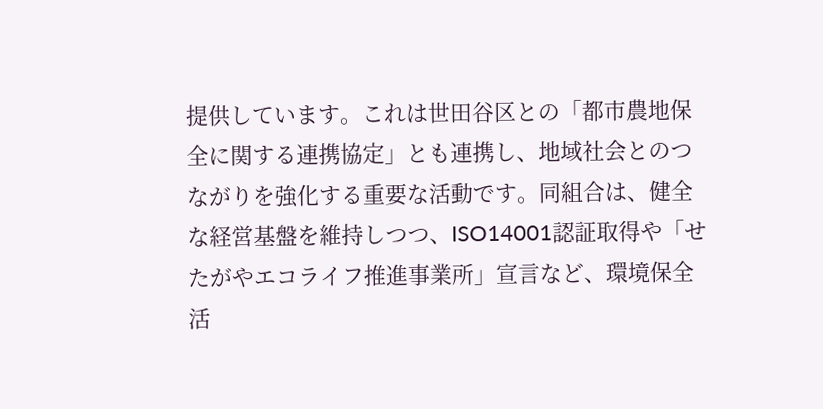提供しています。これは世田谷区との「都市農地保全に関する連携協定」とも連携し、地域社会とのつながりを強化する重要な活動です。同組合は、健全な経営基盤を維持しつつ、ISO14001認証取得や「せたがやエコライフ推進事業所」宣言など、環境保全活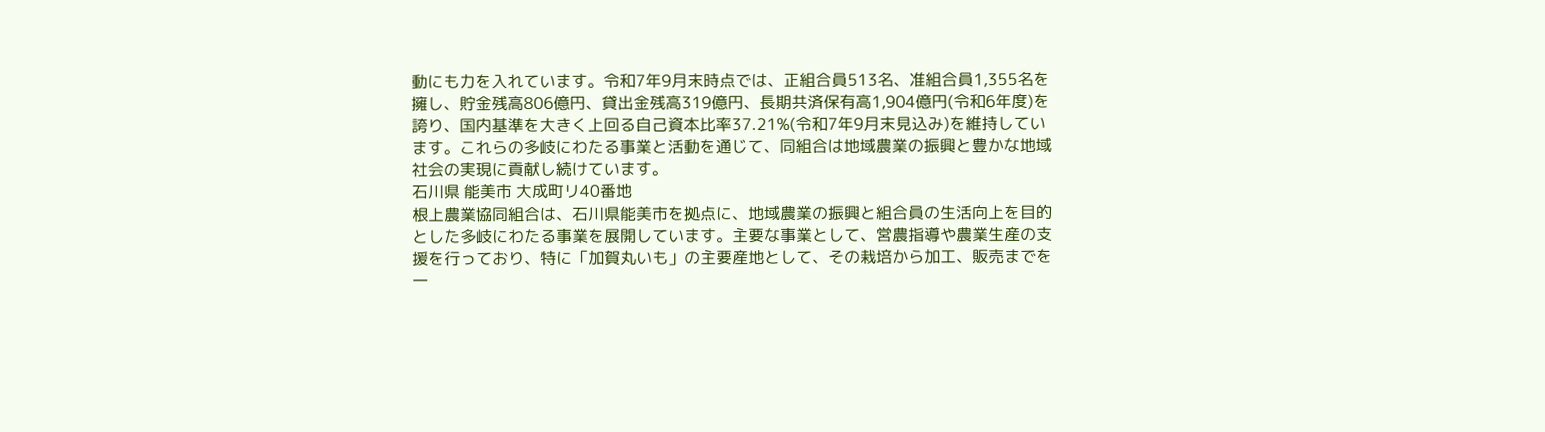動にも力を入れています。令和7年9月末時点では、正組合員513名、准組合員1,355名を擁し、貯金残高806億円、貸出金残高319億円、長期共済保有高1,904億円(令和6年度)を誇り、国内基準を大きく上回る自己資本比率37.21%(令和7年9月末見込み)を維持しています。これらの多岐にわたる事業と活動を通じて、同組合は地域農業の振興と豊かな地域社会の実現に貢献し続けています。
石川県 能美市 大成町リ40番地
根上農業協同組合は、石川県能美市を拠点に、地域農業の振興と組合員の生活向上を目的とした多岐にわたる事業を展開しています。主要な事業として、営農指導や農業生産の支援を行っており、特に「加賀丸いも」の主要産地として、その栽培から加工、販売までを一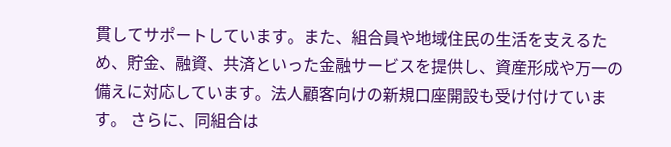貫してサポートしています。また、組合員や地域住民の生活を支えるため、貯金、融資、共済といった金融サービスを提供し、資産形成や万一の備えに対応しています。法人顧客向けの新規口座開設も受け付けています。 さらに、同組合は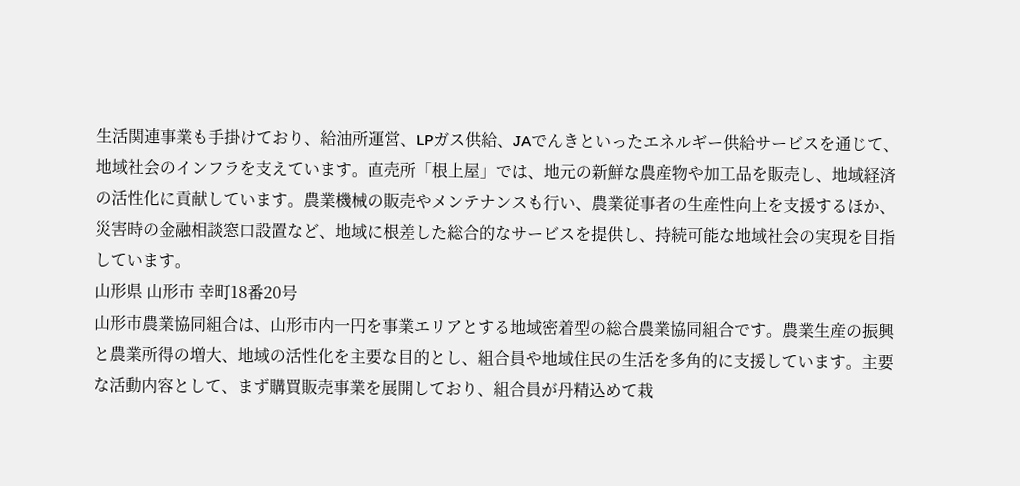生活関連事業も手掛けており、給油所運営、LPガス供給、JAでんきといったエネルギー供給サービスを通じて、地域社会のインフラを支えています。直売所「根上屋」では、地元の新鮮な農産物や加工品を販売し、地域経済の活性化に貢献しています。農業機械の販売やメンテナンスも行い、農業従事者の生産性向上を支援するほか、災害時の金融相談窓口設置など、地域に根差した総合的なサービスを提供し、持続可能な地域社会の実現を目指しています。
山形県 山形市 幸町18番20号
山形市農業協同組合は、山形市内一円を事業エリアとする地域密着型の総合農業協同組合です。農業生産の振興と農業所得の増大、地域の活性化を主要な目的とし、組合員や地域住民の生活を多角的に支援しています。主要な活動内容として、まず購買販売事業を展開しており、組合員が丹精込めて栽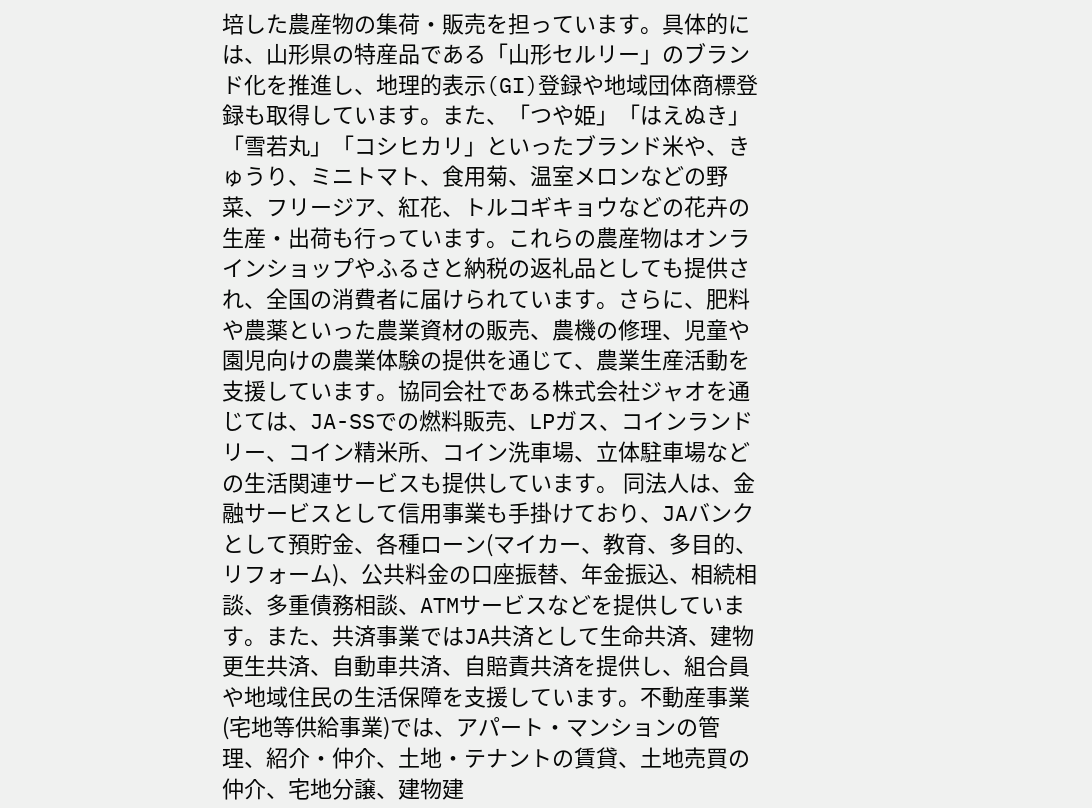培した農産物の集荷・販売を担っています。具体的には、山形県の特産品である「山形セルリー」のブランド化を推進し、地理的表示(GI)登録や地域団体商標登録も取得しています。また、「つや姫」「はえぬき」「雪若丸」「コシヒカリ」といったブランド米や、きゅうり、ミニトマト、食用菊、温室メロンなどの野菜、フリージア、紅花、トルコギキョウなどの花卉の生産・出荷も行っています。これらの農産物はオンラインショップやふるさと納税の返礼品としても提供され、全国の消費者に届けられています。さらに、肥料や農薬といった農業資材の販売、農機の修理、児童や園児向けの農業体験の提供を通じて、農業生産活動を支援しています。協同会社である株式会社ジャオを通じては、JA-SSでの燃料販売、LPガス、コインランドリー、コイン精米所、コイン洗車場、立体駐車場などの生活関連サービスも提供しています。 同法人は、金融サービスとして信用事業も手掛けており、JAバンクとして預貯金、各種ローン(マイカー、教育、多目的、リフォーム)、公共料金の口座振替、年金振込、相続相談、多重債務相談、ATMサービスなどを提供しています。また、共済事業ではJA共済として生命共済、建物更生共済、自動車共済、自賠責共済を提供し、組合員や地域住民の生活保障を支援しています。不動産事業(宅地等供給事業)では、アパート・マンションの管理、紹介・仲介、土地・テナントの賃貸、土地売買の仲介、宅地分譲、建物建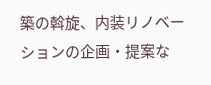築の斡旋、内装リノベーションの企画・提案な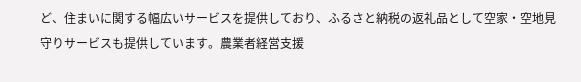ど、住まいに関する幅広いサービスを提供しており、ふるさと納税の返礼品として空家・空地見守りサービスも提供しています。農業者経営支援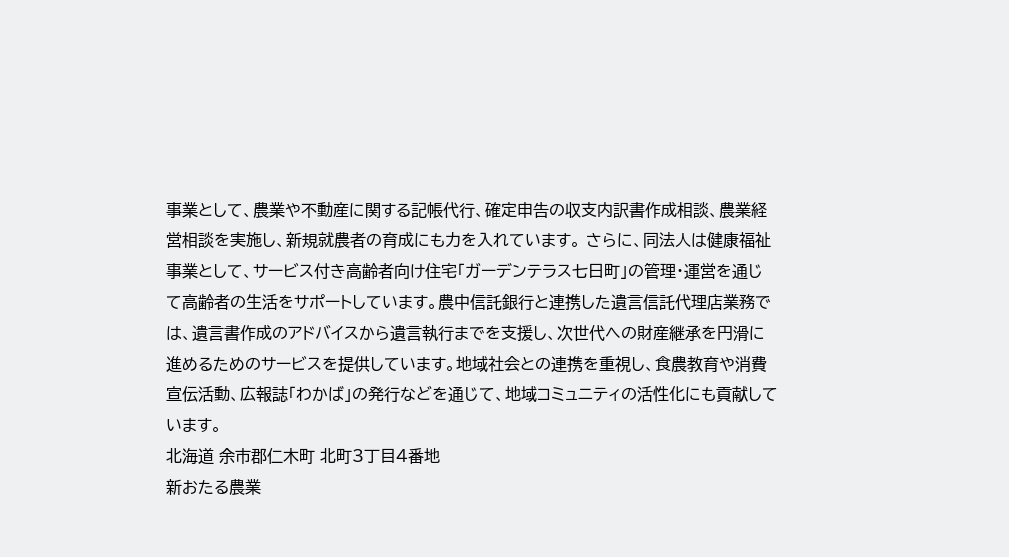事業として、農業や不動産に関する記帳代行、確定申告の収支内訳書作成相談、農業経営相談を実施し、新規就農者の育成にも力を入れています。 さらに、同法人は健康福祉事業として、サービス付き高齢者向け住宅「ガーデンテラス七日町」の管理・運営を通じて高齢者の生活をサポートしています。農中信託銀行と連携した遺言信託代理店業務では、遺言書作成のアドバイスから遺言執行までを支援し、次世代への財産継承を円滑に進めるためのサービスを提供しています。地域社会との連携を重視し、食農教育や消費宣伝活動、広報誌「わかば」の発行などを通じて、地域コミュニティの活性化にも貢献しています。
北海道 余市郡仁木町 北町3丁目4番地
新おたる農業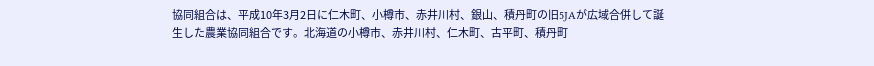協同組合は、平成10年3月2日に仁木町、小樽市、赤井川村、銀山、積丹町の旧5JAが広域合併して誕生した農業協同組合です。北海道の小樽市、赤井川村、仁木町、古平町、積丹町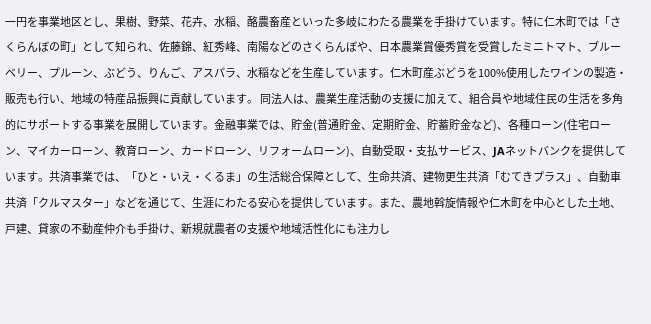一円を事業地区とし、果樹、野菜、花卉、水稲、酪農畜産といった多岐にわたる農業を手掛けています。特に仁木町では「さくらんぼの町」として知られ、佐藤錦、紅秀峰、南陽などのさくらんぼや、日本農業賞優秀賞を受賞したミニトマト、ブルーベリー、プルーン、ぶどう、りんご、アスパラ、水稲などを生産しています。仁木町産ぶどうを100%使用したワインの製造・販売も行い、地域の特産品振興に貢献しています。 同法人は、農業生産活動の支援に加えて、組合員や地域住民の生活を多角的にサポートする事業を展開しています。金融事業では、貯金(普通貯金、定期貯金、貯蓄貯金など)、各種ローン(住宅ローン、マイカーローン、教育ローン、カードローン、リフォームローン)、自動受取・支払サービス、JAネットバンクを提供しています。共済事業では、「ひと・いえ・くるま」の生活総合保障として、生命共済、建物更生共済「むてきプラス」、自動車共済「クルマスター」などを通じて、生涯にわたる安心を提供しています。また、農地斡旋情報や仁木町を中心とした土地、戸建、貸家の不動産仲介も手掛け、新規就農者の支援や地域活性化にも注力し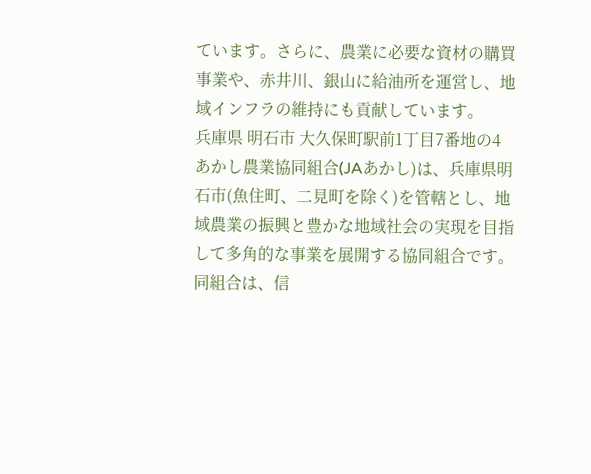ています。さらに、農業に必要な資材の購買事業や、赤井川、銀山に給油所を運営し、地域インフラの維持にも貢献しています。
兵庫県 明石市 大久保町駅前1丁目7番地の4
あかし農業協同組合(JAあかし)は、兵庫県明石市(魚住町、二見町を除く)を管轄とし、地域農業の振興と豊かな地域社会の実現を目指して多角的な事業を展開する協同組合です。同組合は、信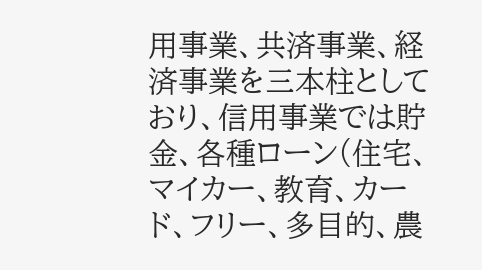用事業、共済事業、経済事業を三本柱としており、信用事業では貯金、各種ローン(住宅、マイカー、教育、カード、フリー、多目的、農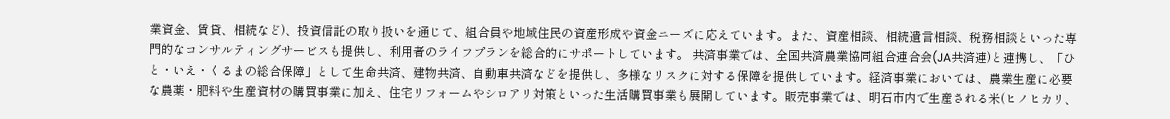業資金、賃貸、相続など)、投資信託の取り扱いを通じて、組合員や地域住民の資産形成や資金ニーズに応えています。また、資産相談、相続遺言相談、税務相談といった専門的なコンサルティングサービスも提供し、利用者のライフプランを総合的にサポートしています。 共済事業では、全国共済農業協同組合連合会(JA共済連)と連携し、「ひと・いえ・くるまの総合保障」として生命共済、建物共済、自動車共済などを提供し、多様なリスクに対する保障を提供しています。経済事業においては、農業生産に必要な農薬・肥料や生産資材の購買事業に加え、住宅リフォームやシロアリ対策といった生活購買事業も展開しています。販売事業では、明石市内で生産される米(ヒノヒカリ、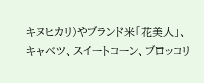キヌヒカリ)やブランド米「花美人」、キャベツ、スイートコーン、ブロッコリ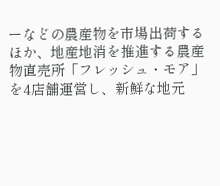ーなどの農産物を市場出荷するほか、地産地消を推進する農産物直売所「フレッシュ・モア」を4店舗運営し、新鮮な地元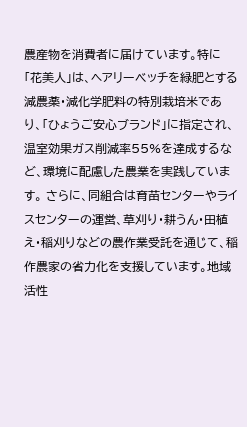農産物を消費者に届けています。特に「花美人」は、ヘアリーベッチを緑肥とする減農薬・減化学肥料の特別栽培米であり、「ひょうご安心ブランド」に指定され、温室効果ガス削減率55%を達成するなど、環境に配慮した農業を実践しています。 さらに、同組合は育苗センターやライスセンターの運営、草刈り・耕うん・田植え・稲刈りなどの農作業受託を通じて、稲作農家の省力化を支援しています。地域活性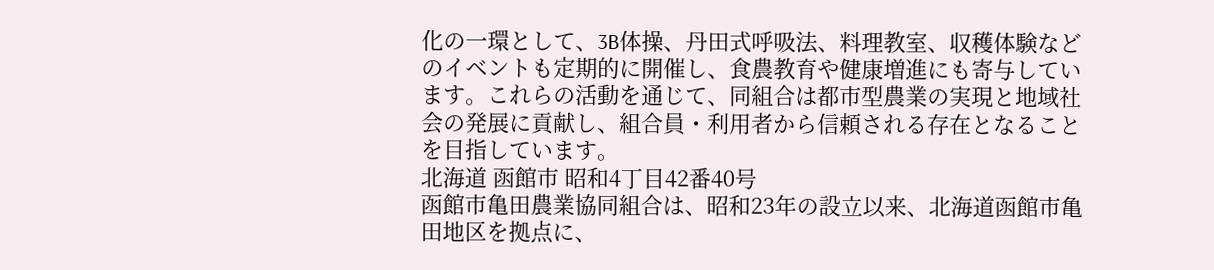化の一環として、3B体操、丹田式呼吸法、料理教室、収穫体験などのイベントも定期的に開催し、食農教育や健康増進にも寄与しています。これらの活動を通じて、同組合は都市型農業の実現と地域社会の発展に貢献し、組合員・利用者から信頼される存在となることを目指しています。
北海道 函館市 昭和4丁目42番40号
函館市亀田農業協同組合は、昭和23年の設立以来、北海道函館市亀田地区を拠点に、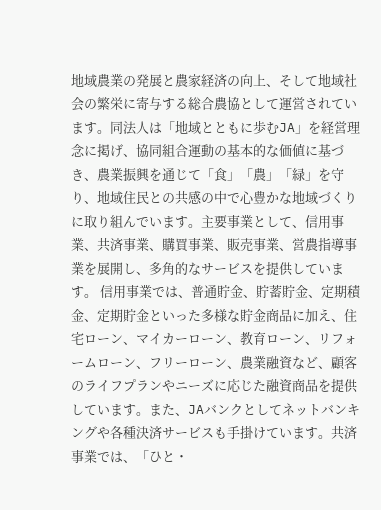地域農業の発展と農家経済の向上、そして地域社会の繁栄に寄与する総合農協として運営されています。同法人は「地域とともに歩むJA」を経営理念に掲げ、協同組合運動の基本的な価値に基づき、農業振興を通じて「食」「農」「緑」を守り、地域住民との共感の中で心豊かな地域づくりに取り組んでいます。主要事業として、信用事業、共済事業、購買事業、販売事業、営農指導事業を展開し、多角的なサービスを提供しています。 信用事業では、普通貯金、貯蓄貯金、定期積金、定期貯金といった多様な貯金商品に加え、住宅ローン、マイカーローン、教育ローン、リフォームローン、フリーローン、農業融資など、顧客のライフプランやニーズに応じた融資商品を提供しています。また、JAバンクとしてネットバンキングや各種決済サービスも手掛けています。共済事業では、「ひと・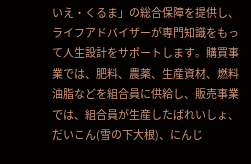いえ・くるま」の総合保障を提供し、ライフアドバイザーが専門知識をもって人生設計をサポートします。購買事業では、肥料、農薬、生産資材、燃料油脂などを組合員に供給し、販売事業では、組合員が生産したばれいしょ、だいこん(雪の下大根)、にんじ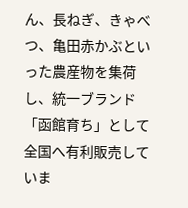ん、長ねぎ、きゃべつ、亀田赤かぶといった農産物を集荷し、統一ブランド「函館育ち」として全国へ有利販売していま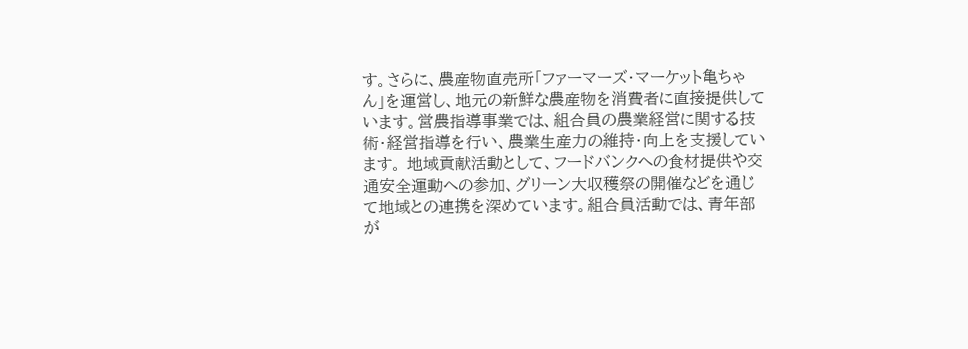す。さらに、農産物直売所「ファーマーズ・マーケット亀ちゃん」を運営し、地元の新鮮な農産物を消費者に直接提供しています。営農指導事業では、組合員の農業経営に関する技術・経営指導を行い、農業生産力の維持・向上を支援しています。 地域貢献活動として、フードバンクへの食材提供や交通安全運動への参加、グリーン大収穫祭の開催などを通じて地域との連携を深めています。組合員活動では、青年部が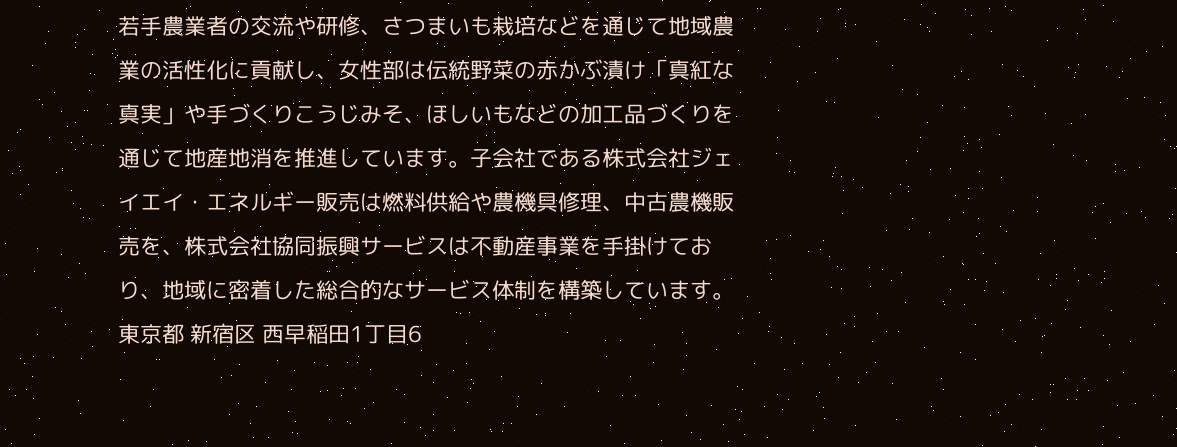若手農業者の交流や研修、さつまいも栽培などを通じて地域農業の活性化に貢献し、女性部は伝統野菜の赤かぶ漬け「真紅な真実」や手づくりこうじみそ、ほしいもなどの加工品づくりを通じて地産地消を推進しています。子会社である株式会社ジェイエイ・エネルギー販売は燃料供給や農機具修理、中古農機販売を、株式会社協同振興サービスは不動産事業を手掛けており、地域に密着した総合的なサービス体制を構築しています。
東京都 新宿区 西早稲田1丁目6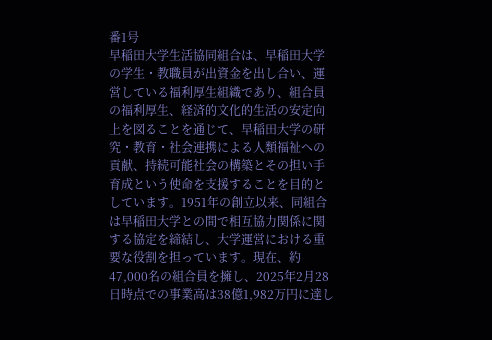番1号
早稲田大学生活協同組合は、早稲田大学の学生・教職員が出資金を出し合い、運営している福利厚生組織であり、組合員の福利厚生、経済的文化的生活の安定向上を図ることを通じて、早稲田大学の研究・教育・社会連携による人類福祉への貢献、持続可能社会の構築とその担い手育成という使命を支援することを目的としています。1951年の創立以来、同組合は早稲田大学との間で相互協力関係に関する協定を締結し、大学運営における重要な役割を担っています。現在、約47,000名の組合員を擁し、2025年2月28日時点での事業高は38億1,982万円に達し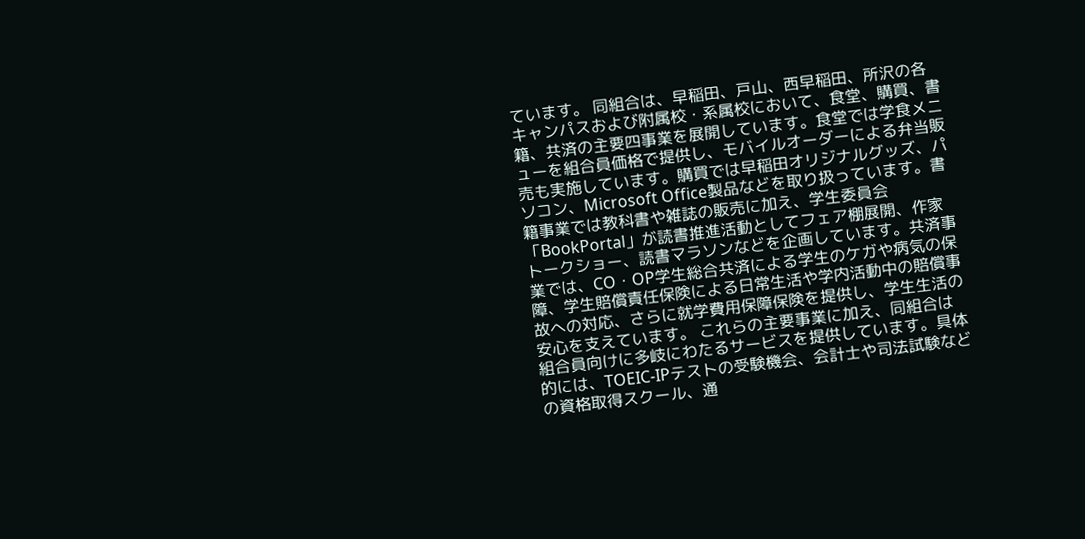ています。 同組合は、早稲田、戸山、西早稲田、所沢の各キャンパスおよび附属校・系属校において、食堂、購買、書籍、共済の主要四事業を展開しています。食堂では学食メニューを組合員価格で提供し、モバイルオーダーによる弁当販売も実施しています。購買では早稲田オリジナルグッズ、パソコン、Microsoft Office製品などを取り扱っています。書籍事業では教科書や雑誌の販売に加え、学生委員会「BookPortal」が読書推進活動としてフェア棚展開、作家トークショー、読書マラソンなどを企画しています。共済事業では、CO・OP学生総合共済による学生のケガや病気の保障、学生賠償責任保険による日常生活や学内活動中の賠償事故への対応、さらに就学費用保障保険を提供し、学生生活の安心を支えています。 これらの主要事業に加え、同組合は組合員向けに多岐にわたるサービスを提供しています。具体的には、TOEIC-IPテストの受験機会、会計士や司法試験などの資格取得スクール、通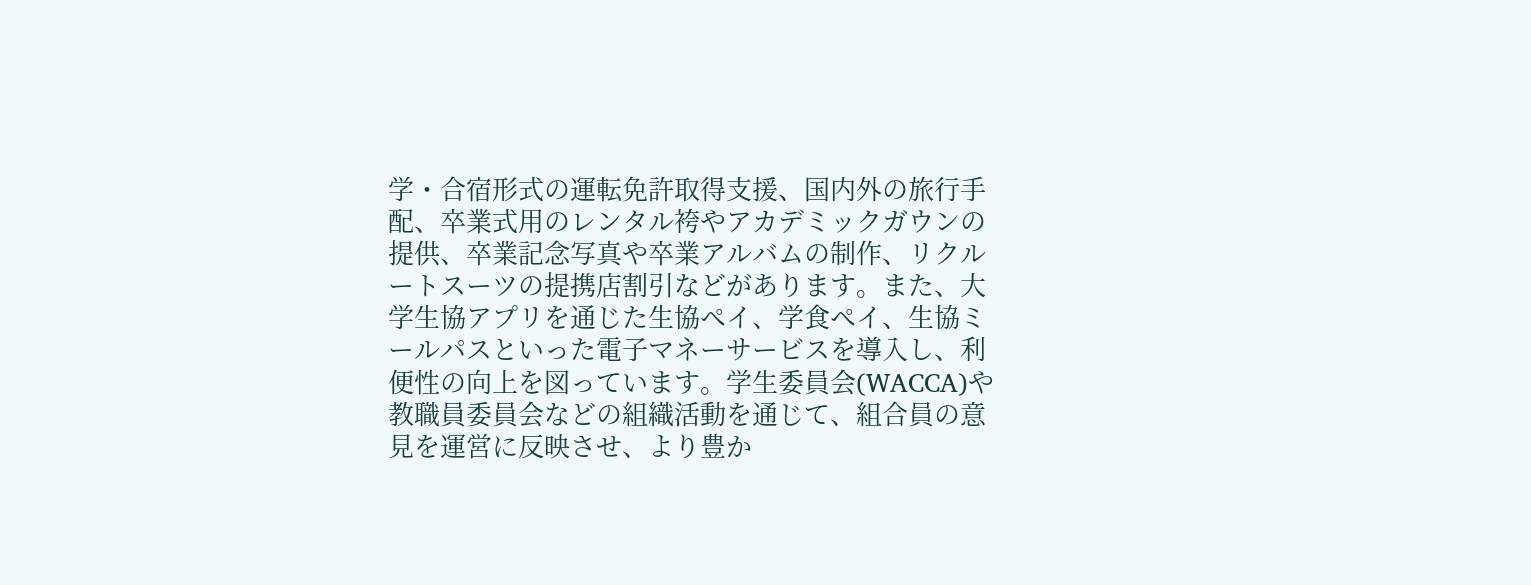学・合宿形式の運転免許取得支援、国内外の旅行手配、卒業式用のレンタル袴やアカデミックガウンの提供、卒業記念写真や卒業アルバムの制作、リクルートスーツの提携店割引などがあります。また、大学生協アプリを通じた生協ペイ、学食ペイ、生協ミールパスといった電子マネーサービスを導入し、利便性の向上を図っています。学生委員会(WACCA)や教職員委員会などの組織活動を通じて、組合員の意見を運営に反映させ、より豊か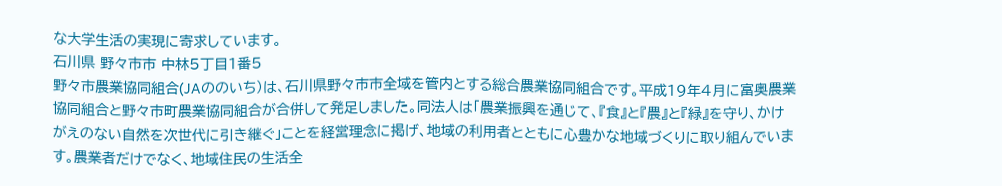な大学生活の実現に寄求しています。
石川県 野々市市 中林5丁目1番5
野々市農業協同組合(JAののいち)は、石川県野々市市全域を管内とする総合農業協同組合です。平成19年4月に富奥農業協同組合と野々市町農業協同組合が合併して発足しました。同法人は「農業振興を通じて、『食』と『農』と『緑』を守り、かけがえのない自然を次世代に引き継ぐ」ことを経営理念に掲げ、地域の利用者とともに心豊かな地域づくりに取り組んでいます。農業者だけでなく、地域住民の生活全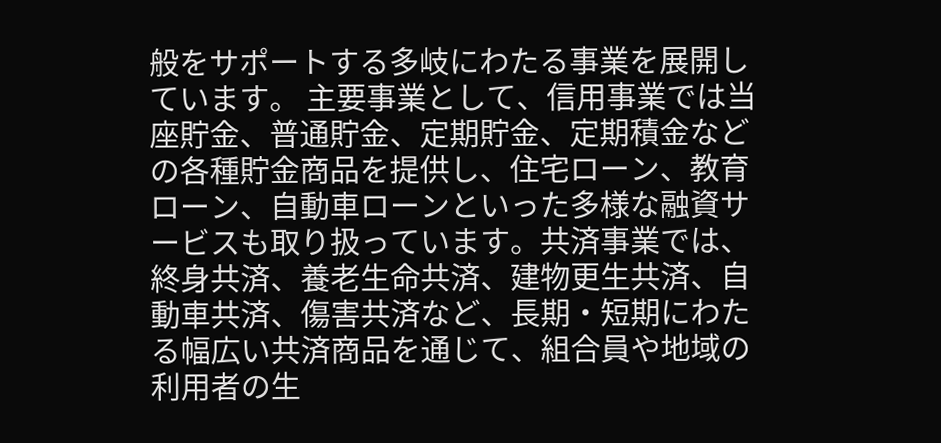般をサポートする多岐にわたる事業を展開しています。 主要事業として、信用事業では当座貯金、普通貯金、定期貯金、定期積金などの各種貯金商品を提供し、住宅ローン、教育ローン、自動車ローンといった多様な融資サービスも取り扱っています。共済事業では、終身共済、養老生命共済、建物更生共済、自動車共済、傷害共済など、長期・短期にわたる幅広い共済商品を通じて、組合員や地域の利用者の生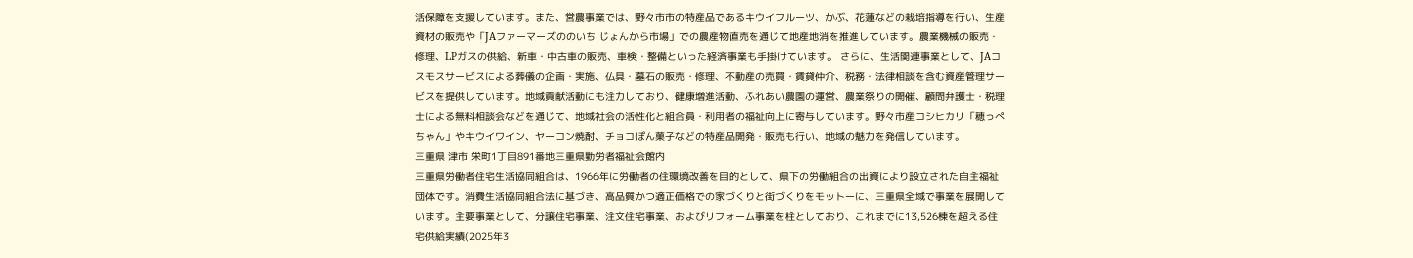活保障を支援しています。また、営農事業では、野々市市の特産品であるキウイフルーツ、かぶ、花蓮などの栽培指導を行い、生産資材の販売や「JAファーマーズののいち じょんから市場」での農産物直売を通じて地産地消を推進しています。農業機械の販売・修理、LPガスの供給、新車・中古車の販売、車検・整備といった経済事業も手掛けています。 さらに、生活関連事業として、JAコスモスサービスによる葬儀の企画・実施、仏具・墓石の販売・修理、不動産の売買・賃貸仲介、税務・法律相談を含む資産管理サービスを提供しています。地域貢献活動にも注力しており、健康増進活動、ふれあい農園の運営、農業祭りの開催、顧問弁護士・税理士による無料相談会などを通じて、地域社会の活性化と組合員・利用者の福祉向上に寄与しています。野々市産コシヒカリ「穂っぺちゃん」やキウイワイン、ヤーコン焼酎、チョコぽん菓子などの特産品開発・販売も行い、地域の魅力を発信しています。
三重県 津市 栄町1丁目891番地三重県勤労者福祉会館内
三重県労働者住宅生活協同組合は、1966年に労働者の住環境改善を目的として、県下の労働組合の出資により設立された自主福祉団体です。消費生活協同組合法に基づき、高品質かつ適正価格での家づくりと街づくりをモットーに、三重県全域で事業を展開しています。主要事業として、分譲住宅事業、注文住宅事業、およびリフォーム事業を柱としており、これまでに13,526棟を超える住宅供給実績(2025年3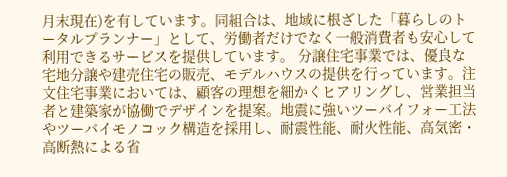月末現在)を有しています。同組合は、地域に根ざした「暮らしのトータルプランナー」として、労働者だけでなく一般消費者も安心して利用できるサービスを提供しています。 分譲住宅事業では、優良な宅地分譲や建売住宅の販売、モデルハウスの提供を行っています。注文住宅事業においては、顧客の理想を細かくヒアリングし、営業担当者と建築家が協働でデザインを提案。地震に強いツーバイフォー工法やツーバイモノコック構造を採用し、耐震性能、耐火性能、高気密・高断熱による省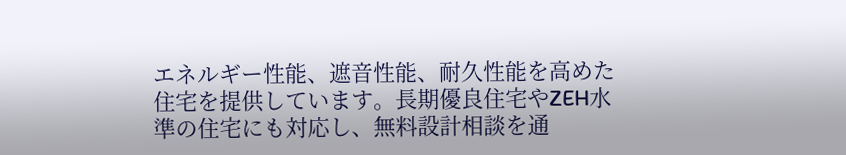エネルギー性能、遮音性能、耐久性能を高めた住宅を提供しています。長期優良住宅やZEH水準の住宅にも対応し、無料設計相談を通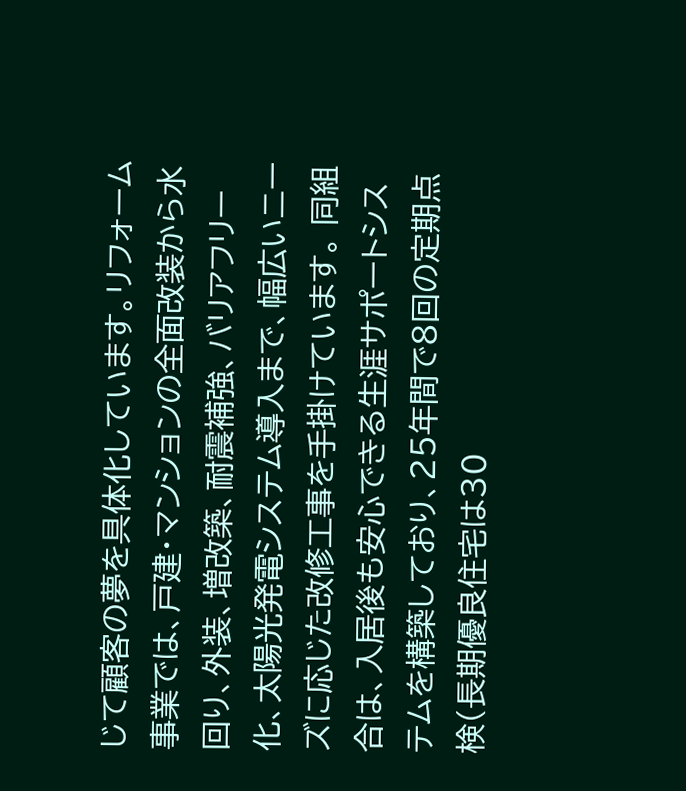じて顧客の夢を具体化しています。リフォーム事業では、戸建・マンションの全面改装から水回り、外装、増改築、耐震補強、バリアフリー化、太陽光発電システム導入まで、幅広いニーズに応じた改修工事を手掛けています。 同組合は、入居後も安心できる生涯サポートシステムを構築しており、25年間で8回の定期点検(長期優良住宅は30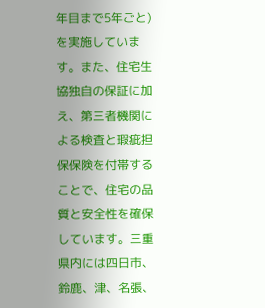年目まで5年ごと)を実施しています。また、住宅生協独自の保証に加え、第三者機関による検査と瑕疵担保保険を付帯することで、住宅の品質と安全性を確保しています。三重県内には四日市、鈴鹿、津、名張、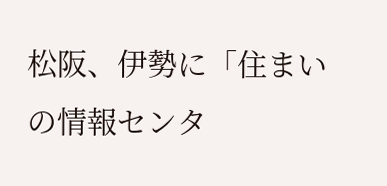松阪、伊勢に「住まいの情報センタ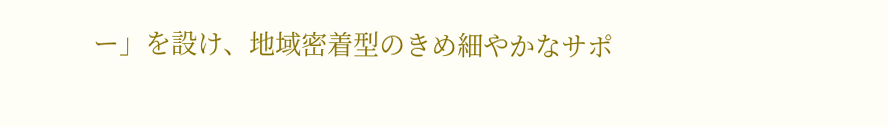ー」を設け、地域密着型のきめ細やかなサポ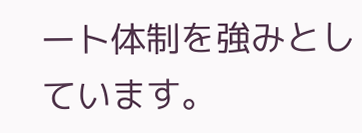ート体制を強みとしています。